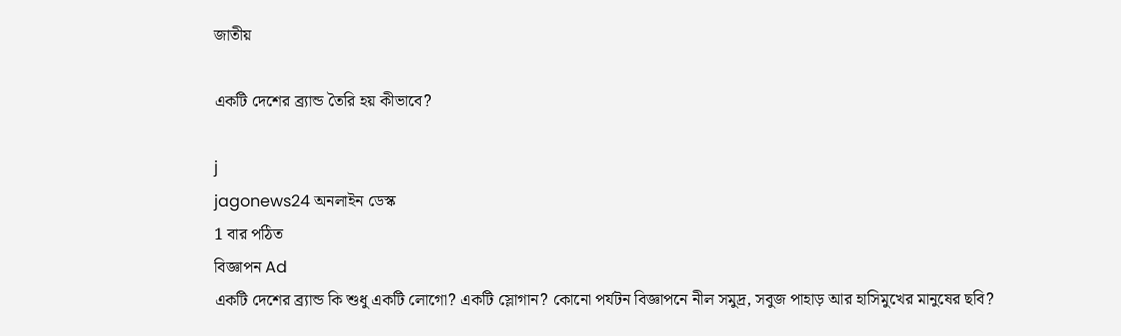জাতীয়

একটি দেশের ব্র্যান্ড তৈরি হয় কীভাবে?

j
jagonews24 অনলাইন ডেস্ক
1 বার পঠিত
বিজ্ঞাপন Ad
একটি দেশের ব্র্যান্ড কি শুধু একটি লোগো? একটি স্লোগান? কোনো পর্যটন বিজ্ঞাপনে নীল সমুদ্র, সবুজ পাহাড় আর হাসিমুখের মানুষের ছবি?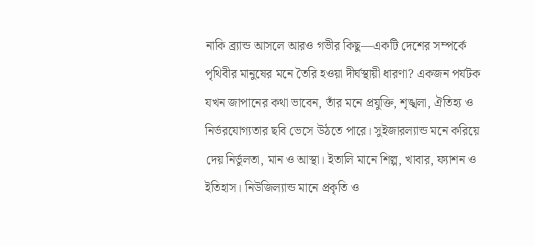নাকি ব্র্যান্ড আসলে আরও গভীর কিছু—একটি দেশের সম্পর্কে পৃথিবীর মানুষের মনে তৈরি হওয়া দীর্ঘস্থায়ী ধারণা? একজন পর্যটক যখন জাপানের কথা ভাবেন, তাঁর মনে প্রযুক্তি, শৃঙ্খলা, ঐতিহ্য ও নির্ভরযোগ্যতার ছবি ভেসে উঠতে পারে। সুইজারল্যান্ড মনে করিয়ে দেয় নির্ভুলতা, মান ও আস্থা। ইতালি মানে শিল্প, খাবার, ফ্যাশন ও ইতিহাস। নিউজিল্যান্ড মানে প্রকৃতি ও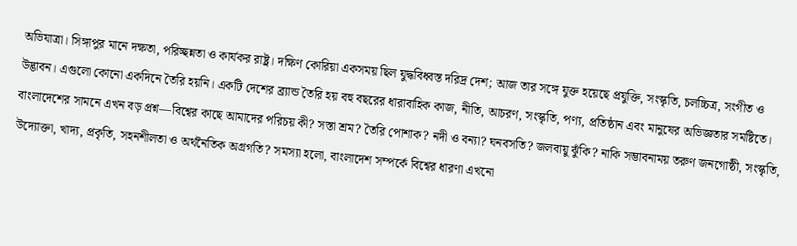অভিযাত্রা। সিঙ্গাপুর মানে দক্ষতা, পরিচ্ছন্নতা ও কার্যকর রাষ্ট্র। দক্ষিণ কোরিয়া একসময় ছিল যুদ্ধবিধ্বস্ত দরিদ্র দেশ; আজ তার সঙ্গে যুক্ত হয়েছে প্রযুক্তি, সংস্কৃতি, চলচ্চিত্র, সংগীত ও উদ্ভাবন। এগুলো কোনো একদিনে তৈরি হয়নি। একটি দেশের ব্র্যান্ড তৈরি হয় বহু বছরের ধারাবাহিক কাজ, নীতি, আচরণ, সংস্কৃতি, পণ্য, প্রতিষ্ঠান এবং মানুষের অভিজ্ঞতার সমষ্টিতে। বাংলাদেশের সামনে এখন বড় প্রশ্ন—বিশ্বের কাছে আমাদের পরিচয় কী? সস্তা শ্রম? তৈরি পোশাক? নদী ও বন্যা? ঘনবসতি? জলবায়ু ঝুঁকি? নাকি সম্ভাবনাময় তরুণ জনগোষ্ঠী, সংস্কৃতি, উদ্যোক্তা, খাদ্য, প্রকৃতি, সহনশীলতা ও অর্থনৈতিক অগ্রগতি? সমস্যা হলো, বাংলাদেশ সম্পর্কে বিশ্বের ধারণা এখনো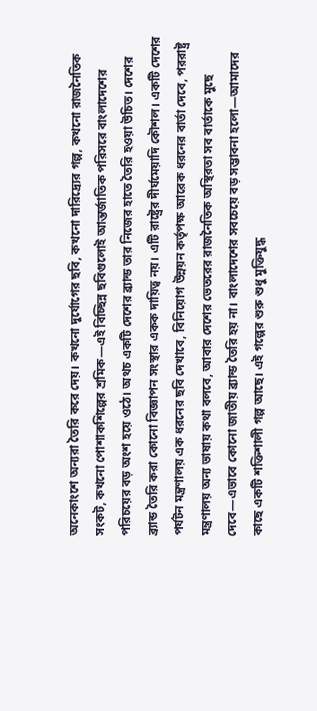অনেকাংশে অন্যরা তৈরি করে দেয়। কখনো দুর্যোগের ছবি, কখনো দারিদ্র্যের গল্প, কখনো রাজনৈতিক সংকট, কখনো পোশাকশিল্পের শ্রমিক—এই বিচ্ছিন্ন ছবিগুলোই আন্তর্জাতিক পরিসরে বাংলাদেশের পরিচয়ের বড় অংশ হয়ে ওঠে। অথচ একটি দেশের ব্র্যান্ড তার নিজের হাতে তৈরি হওয়া উচিত। দেশের ব্র্যান্ড তৈরি করা কোনো বিজ্ঞাপন সংস্থার একক দায়িত্ব নয়। এটি রাষ্ট্রের দীর্ঘমেয়াদি কৌশল। একটি দেশের পর্যটন মন্ত্রণালয় এক ধরনের ছবি দেখাবে, বিনিয়োগ উন্নয়ন কর্তৃপক্ষ আরেক ধরনের বার্তা দেবে, পররাষ্ট্র মন্ত্রণালয় অন্য ভাষায় কথা বলবে, আবার দেশের ভেতরের রাজনৈতিক অস্থিরতা সব বার্তাকে মুছে দেবে—এভাবে কোনো জাতীয় ব্র্যান্ড তৈরি হয় না। বাংলাদেশের সবচেয়ে বড় সম্ভাবনা হলো—আমাদের কাছে একটি শক্তিশালী গল্প আছে। এই গল্পের শুরু শুধু মুক্তিযুদ্ধ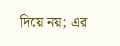দিয়ে নয়; এর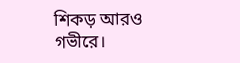শিকড় আরও গভীরে।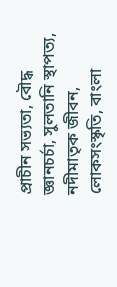প্রাচীন সভ্যতা, বৌদ্ধ জ্ঞানচর্চা, সুলতানি স্থাপত্য, নদীমাতৃক জীবন, লোকসংস্কৃতি, বাংলা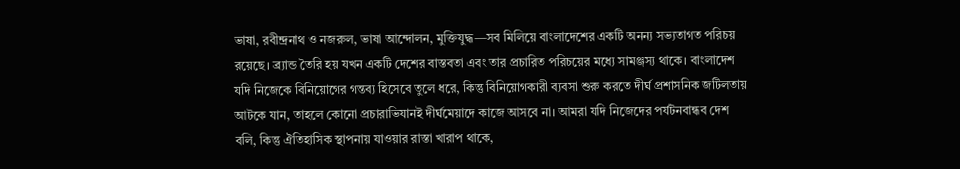ভাষা, রবীন্দ্রনাথ ও নজরুল, ভাষা আন্দোলন, মুক্তিযুদ্ধ—সব মিলিয়ে বাংলাদেশের একটি অনন্য সভ্যতাগত পরিচয় রয়েছে। ব্র্যান্ড তৈরি হয় যখন একটি দেশের বাস্তবতা এবং তার প্রচারিত পরিচয়ের মধ্যে সামঞ্জস্য থাকে। বাংলাদেশ যদি নিজেকে বিনিয়োগের গন্তব্য হিসেবে তুলে ধরে, কিন্তু বিনিয়োগকারী ব্যবসা শুরু করতে দীর্ঘ প্রশাসনিক জটিলতায় আটকে যান, তাহলে কোনো প্রচারাভিযানই দীর্ঘমেয়াদে কাজে আসবে না। আমরা যদি নিজেদের পর্যটনবান্ধব দেশ বলি, কিন্তু ঐতিহাসিক স্থাপনায় যাওয়ার রাস্তা খারাপ থাকে,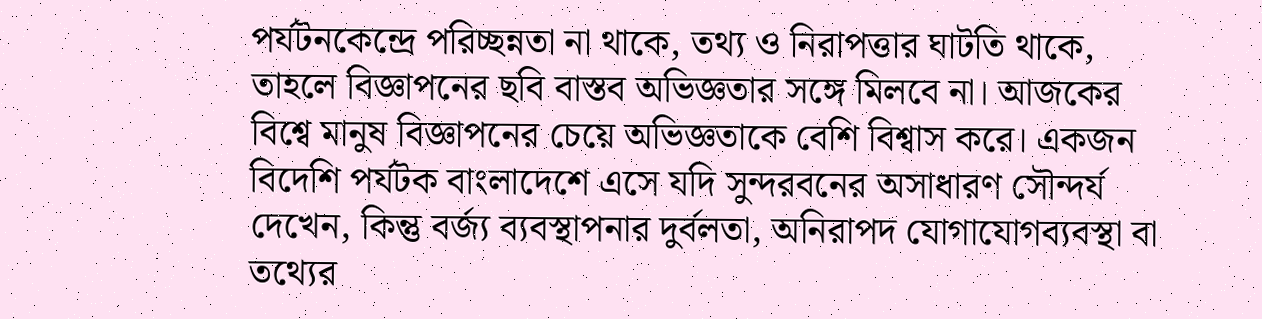পর্যটনকেন্দ্রে পরিচ্ছন্নতা না থাকে, তথ্য ও নিরাপত্তার ঘাটতি থাকে, তাহলে বিজ্ঞাপনের ছবি বাস্তব অভিজ্ঞতার সঙ্গে মিলবে না। আজকের বিশ্বে মানুষ বিজ্ঞাপনের চেয়ে অভিজ্ঞতাকে বেশি বিশ্বাস করে। একজন বিদেশি পর্যটক বাংলাদেশে এসে যদি সুন্দরবনের অসাধারণ সৌন্দর্য দেখেন, কিন্তু বর্জ্য ব্যবস্থাপনার দুর্বলতা, অনিরাপদ যোগাযোগব্যবস্থা বা তথ্যের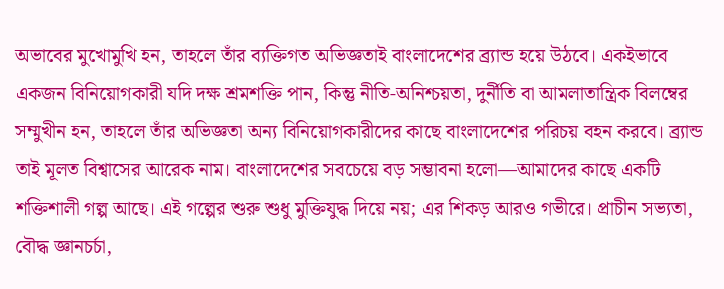অভাবের মুখোমুখি হন, তাহলে তাঁর ব্যক্তিগত অভিজ্ঞতাই বাংলাদেশের ব্র্যান্ড হয়ে উঠবে। একইভাবে একজন বিনিয়োগকারী যদি দক্ষ শ্রমশক্তি পান, কিন্তু নীতি-অনিশ্চয়তা, দুর্নীতি বা আমলাতান্ত্রিক বিলম্বের সম্মুখীন হন, তাহলে তাঁর অভিজ্ঞতা অন্য বিনিয়োগকারীদের কাছে বাংলাদেশের পরিচয় বহন করবে। ব্র্যান্ড তাই মূলত বিশ্বাসের আরেক নাম। বাংলাদেশের সবচেয়ে বড় সম্ভাবনা হলো—আমাদের কাছে একটি শক্তিশালী গল্প আছে। এই গল্পের শুরু শুধু মুক্তিযুদ্ধ দিয়ে নয়; এর শিকড় আরও গভীরে। প্রাচীন সভ্যতা, বৌদ্ধ জ্ঞানচর্চা,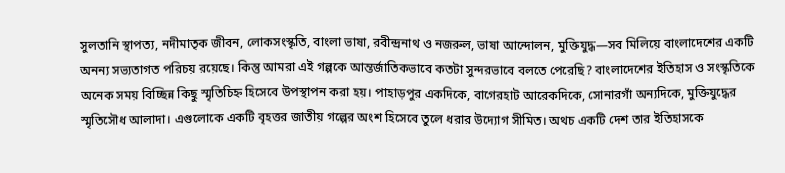সুলতানি স্থাপত্য, নদীমাতৃক জীবন, লোকসংস্কৃতি, বাংলা ভাষা, রবীন্দ্রনাথ ও নজরুল, ভাষা আন্দোলন, মুক্তিযুদ্ধ—সব মিলিয়ে বাংলাদেশের একটি অনন্য সভ্যতাগত পরিচয় রয়েছে। কিন্তু আমরা এই গল্পকে আন্তর্জাতিকভাবে কতটা সুন্দরভাবে বলতে পেরেছি? বাংলাদেশের ইতিহাস ও সংস্কৃতিকে অনেক সময় বিচ্ছিন্ন কিছু স্মৃতিচিহ্ন হিসেবে উপস্থাপন করা হয়। পাহাড়পুর একদিকে, বাগেরহাট আরেকদিকে, সোনারগাঁ অন্যদিকে, মুক্তিযুদ্ধের স্মৃতিসৌধ আলাদা। এগুলোকে একটি বৃহত্তর জাতীয় গল্পের অংশ হিসেবে তুলে ধরার উদ্যোগ সীমিত। অথচ একটি দেশ তার ইতিহাসকে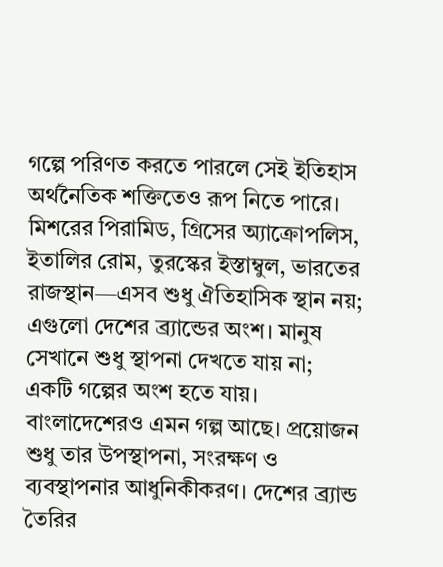গল্পে পরিণত করতে পারলে সেই ইতিহাস অর্থনৈতিক শক্তিতেও রূপ নিতে পারে। মিশরের পিরামিড, গ্রিসের অ্যাক্রোপলিস, ইতালির রোম, তুরস্কের ইস্তাম্বুল, ভারতের রাজস্থান—এসব শুধু ঐতিহাসিক স্থান নয়; এগুলো দেশের ব্র্যান্ডের অংশ। মানুষ সেখানে শুধু স্থাপনা দেখতে যায় না; একটি গল্পের অংশ হতে যায়। বাংলাদেশেরও এমন গল্প আছে। প্রয়োজন শুধু তার উপস্থাপনা, সংরক্ষণ ও ব্যবস্থাপনার আধুনিকীকরণ। দেশের ব্র্যান্ড তৈরির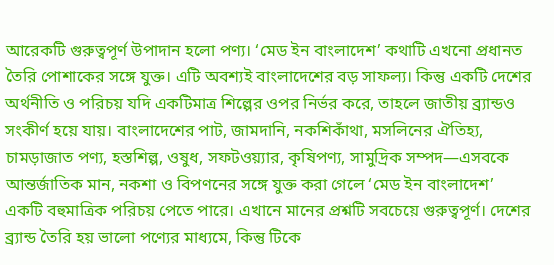আরেকটি গুরুত্বপূর্ণ উপাদান হলো পণ্য। ‘মেড ইন বাংলাদেশ’ কথাটি এখনো প্রধানত তৈরি পোশাকের সঙ্গে যুক্ত। এটি অবশ্যই বাংলাদেশের বড় সাফল্য। কিন্তু একটি দেশের অর্থনীতি ও পরিচয় যদি একটিমাত্র শিল্পের ওপর নির্ভর করে, তাহলে জাতীয় ব্র্যান্ডও সংকীর্ণ হয়ে যায়। বাংলাদেশের পাট, জামদানি, নকশিকাঁথা, মসলিনের ঐতিহ্য, চামড়াজাত পণ্য, হস্তশিল্প, ওষুধ, সফটওয়্যার, কৃষিপণ্য, সামুদ্রিক সম্পদ—এসবকে আন্তর্জাতিক মান, নকশা ও বিপণনের সঙ্গে যুক্ত করা গেলে ‘মেড ইন বাংলাদেশ’ একটি বহুমাত্রিক পরিচয় পেতে পারে। এখানে মানের প্রশ্নটি সবচেয়ে গুরুত্বপূর্ণ। দেশের ব্র্যান্ড তৈরি হয় ভালো পণ্যের মাধ্যমে, কিন্তু টিকে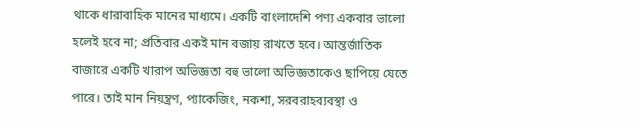থাকে ধারাবাহিক মানের মাধ্যমে। একটি বাংলাদেশি পণ্য একবার ভালো হলেই হবে না; প্রতিবার একই মান বজায় রাখতে হবে। আন্তর্জাতিক বাজারে একটি খারাপ অভিজ্ঞতা বহু ভালো অভিজ্ঞতাকেও ছাপিয়ে যেতে পারে। তাই মান নিয়ন্ত্রণ, প্যাকেজিং, নকশা, সরবরাহব্যবস্থা ও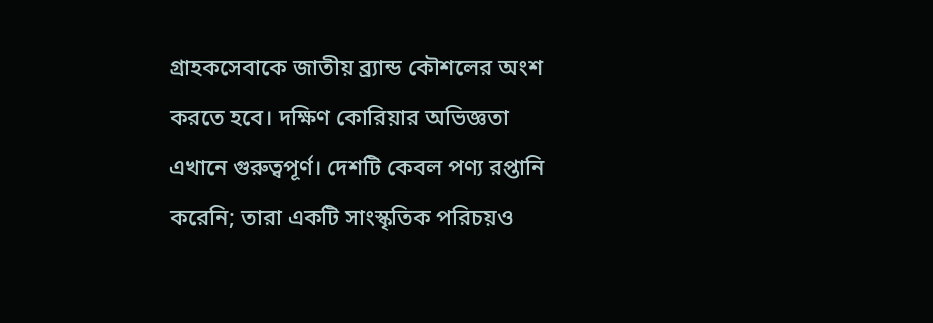গ্রাহকসেবাকে জাতীয় ব্র্যান্ড কৌশলের অংশ করতে হবে। দক্ষিণ কোরিয়ার অভিজ্ঞতা এখানে গুরুত্বপূর্ণ। দেশটি কেবল পণ্য রপ্তানি করেনি; তারা একটি সাংস্কৃতিক পরিচয়ও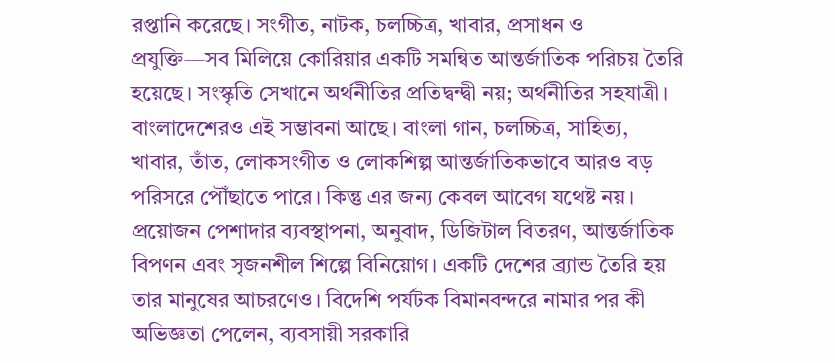রপ্তানি করেছে। সংগীত, নাটক, চলচ্চিত্র, খাবার, প্রসাধন ও প্রযুক্তি—সব মিলিয়ে কোরিয়ার একটি সমন্বিত আন্তর্জাতিক পরিচয় তৈরি হয়েছে। সংস্কৃতি সেখানে অর্থনীতির প্রতিদ্বন্দ্বী নয়; অর্থনীতির সহযাত্রী। বাংলাদেশেরও এই সম্ভাবনা আছে। বাংলা গান, চলচ্চিত্র, সাহিত্য, খাবার, তাঁত, লোকসংগীত ও লোকশিল্প আন্তর্জাতিকভাবে আরও বড় পরিসরে পৌঁছাতে পারে। কিন্তু এর জন্য কেবল আবেগ যথেষ্ট নয়। প্রয়োজন পেশাদার ব্যবস্থাপনা, অনুবাদ, ডিজিটাল বিতরণ, আন্তর্জাতিক বিপণন এবং সৃজনশীল শিল্পে বিনিয়োগ। একটি দেশের ব্র্যান্ড তৈরি হয় তার মানুষের আচরণেও। বিদেশি পর্যটক বিমানবন্দরে নামার পর কী অভিজ্ঞতা পেলেন, ব্যবসায়ী সরকারি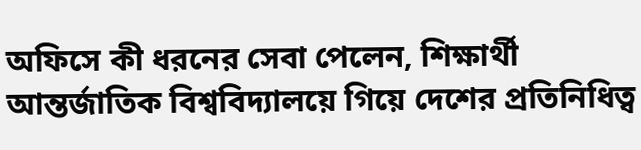অফিসে কী ধরনের সেবা পেলেন, শিক্ষার্থী আন্তর্জাতিক বিশ্ববিদ্যালয়ে গিয়ে দেশের প্রতিনিধিত্ব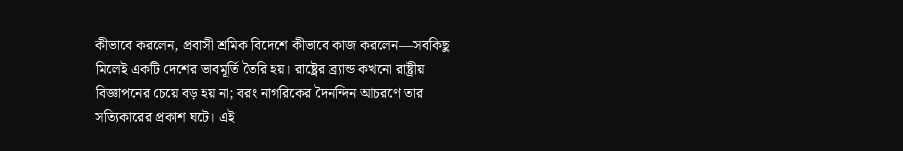কীভাবে করলেন, প্রবাসী শ্রমিক বিদেশে কীভাবে কাজ করলেন—সবকিছু মিলেই একটি দেশের ভাবমূর্তি তৈরি হয়। রাষ্ট্রের ব্র্যান্ড কখনো রাষ্ট্রীয় বিজ্ঞাপনের চেয়ে বড় হয় না; বরং নাগরিকের দৈনন্দিন আচরণে তার সত্যিকারের প্রকাশ ঘটে। এই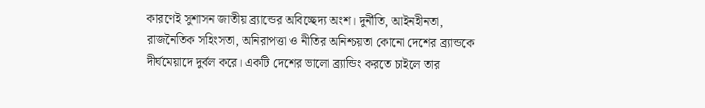কারণেই সুশাসন জাতীয় ব্র্যান্ডের অবিচ্ছেদ্য অংশ। দুর্নীতি, আইনহীনতা, রাজনৈতিক সহিংসতা, অনিরাপত্তা ও নীতির অনিশ্চয়তা কোনো দেশের ব্র্যান্ডকে দীর্ঘমেয়াদে দুর্বল করে। একটি দেশের ভালো ব্র্যান্ডিং করতে চাইলে তার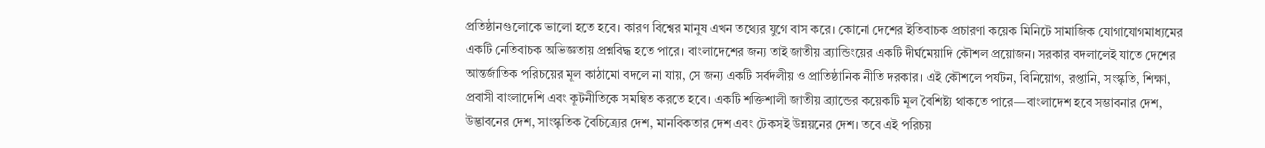প্রতিষ্ঠানগুলোকে ভালো হতে হবে। কারণ বিশ্বের মানুষ এখন তথ্যের যুগে বাস করে। কোনো দেশের ইতিবাচক প্রচারণা কয়েক মিনিটে সামাজিক যোগাযোগমাধ্যমের একটি নেতিবাচক অভিজ্ঞতায় প্রশ্নবিদ্ধ হতে পারে। বাংলাদেশের জন্য তাই জাতীয় ব্র্যান্ডিংয়ের একটি দীর্ঘমেয়াদি কৌশল প্রয়োজন। সরকার বদলালেই যাতে দেশের আন্তর্জাতিক পরিচয়ের মূল কাঠামো বদলে না যায়, সে জন্য একটি সর্বদলীয় ও প্রাতিষ্ঠানিক নীতি দরকার। এই কৌশলে পর্যটন, বিনিয়োগ, রপ্তানি, সংস্কৃতি, শিক্ষা, প্রবাসী বাংলাদেশি এবং কূটনীতিকে সমন্বিত করতে হবে। একটি শক্তিশালী জাতীয় ব্র্যান্ডের কয়েকটি মূল বৈশিষ্ট্য থাকতে পারে—বাংলাদেশ হবে সম্ভাবনার দেশ, উদ্ভাবনের দেশ, সাংস্কৃতিক বৈচিত্র্যের দেশ, মানবিকতার দেশ এবং টেকসই উন্নয়নের দেশ। তবে এই পরিচয়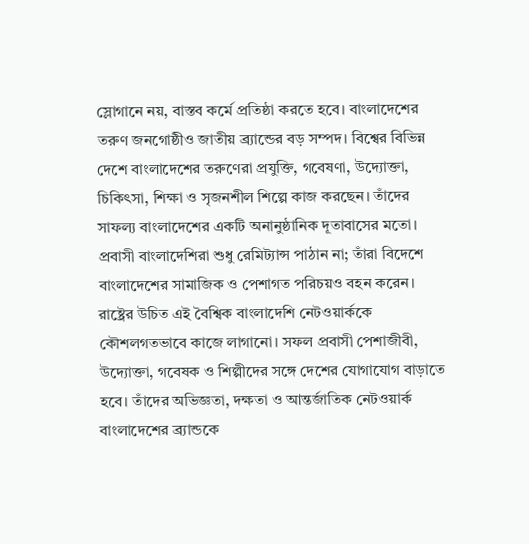স্লোগানে নয়, বাস্তব কর্মে প্রতিষ্ঠা করতে হবে। বাংলাদেশের তরুণ জনগোষ্ঠীও জাতীয় ব্র্যান্ডের বড় সম্পদ। বিশ্বের বিভিন্ন দেশে বাংলাদেশের তরুণেরা প্রযুক্তি, গবেষণা, উদ্যোক্তা, চিকিৎসা, শিক্ষা ও সৃজনশীল শিল্পে কাজ করছেন। তাঁদের সাফল্য বাংলাদেশের একটি অনানুষ্ঠানিক দূতাবাসের মতো। প্রবাসী বাংলাদেশিরা শুধু রেমিট্যান্স পাঠান না; তাঁরা বিদেশে বাংলাদেশের সামাজিক ও পেশাগত পরিচয়ও বহন করেন। রাষ্ট্রের উচিত এই বৈশ্বিক বাংলাদেশি নেটওয়ার্ককে কৌশলগতভাবে কাজে লাগানো। সফল প্রবাসী পেশাজীবী, উদ্যোক্তা, গবেষক ও শিল্পীদের সঙ্গে দেশের যোগাযোগ বাড়াতে হবে। তাঁদের অভিজ্ঞতা, দক্ষতা ও আন্তর্জাতিক নেটওয়ার্ক বাংলাদেশের ব্র্যান্ডকে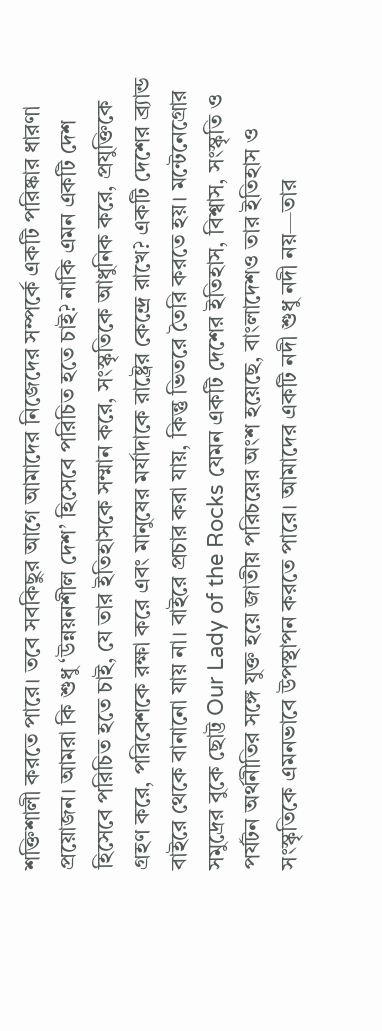শক্তিশালী করতে পারে। তবে সবকিছুর আগে আমাদের নিজেদের সম্পর্কে একটি পরিষ্কার ধারণা প্রয়োজন। আমরা কি শুধু ‘উন্নয়নশীল দেশ’ হিসেবে পরিচিত হতে চাই? নাকি এমন একটি দেশ হিসেবে পরিচিত হতে চাই, যে তার ইতিহাসকে সম্মান করে, সংস্কৃতিকে আধুনিক করে, প্রযুক্তিকে গ্রহণ করে, পরিবেশকে রক্ষা করে এবং মানুষের মর্যাদাকে রাষ্ট্রের কেন্দ্রে রাখে? একটি দেশের ব্র্যান্ড বাইরে থেকে বানানো যায় না। বাইরে প্রচার করা যায়, কিন্তু ভিতরে তৈরি করতে হয়। মন্টেনেগ্রোর সমুদ্রের বুকে ছোট্ট Our Lady of the Rocks যেমন একটি দেশের ইতিহাস, বিশ্বাস, সংস্কৃতি ও পর্যটন অর্থনীতির সঙ্গে যুক্ত হয়ে জাতীয় পরিচয়ের অংশ হয়েছে, বাংলাদেশও তার ইতিহাস ও সংস্কৃতিকে এমনভাবে উপস্থাপন করতে পারে। আমাদের একটি নদী শুধু নদী নয়—তার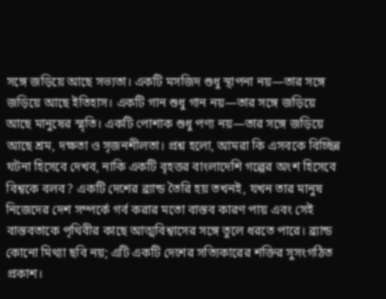সঙ্গে জড়িয়ে আছে সভ্যতা। একটি মসজিদ শুধু স্থাপনা নয়—তার সঙ্গে জড়িয়ে আছে ইতিহাস। একটি গান শুধু গান নয়—তার সঙ্গে জড়িয়ে আছে মানুষের স্মৃতি। একটি পোশাক শুধু পণ্য নয়—তার সঙ্গে জড়িয়ে আছে শ্রম, দক্ষতা ও সৃজনশীলতা। প্রশ্ন হলো, আমরা কি এসবকে বিচ্ছিন্ন ঘটনা হিসেবে দেখব, নাকি একটি বৃহত্তর বাংলাদেশি গল্পের অংশ হিসেবে বিশ্বকে বলব? একটি দেশের ব্র্যান্ড তৈরি হয় তখনই, যখন তার মানুষ নিজেদের দেশ সম্পর্কে গর্ব করার মতো বাস্তব কারণ পায় এবং সেই বাস্তবতাকে পৃথিবীর কাছে আত্মবিশ্বাসের সঙ্গে তুলে ধরতে পারে। ব্র্যান্ড কোনো মিথ্যা ছবি নয়; এটি একটি দেশের সত্যিকারের শক্তির সুসংগঠিত প্রকাশ।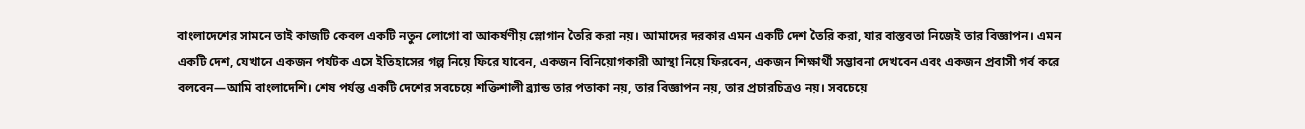বাংলাদেশের সামনে তাই কাজটি কেবল একটি নতুন লোগো বা আকর্ষণীয় স্লোগান তৈরি করা নয়। আমাদের দরকার এমন একটি দেশ তৈরি করা, যার বাস্তবতা নিজেই তার বিজ্ঞাপন। এমন একটি দেশ, যেখানে একজন পর্যটক এসে ইতিহাসের গল্প নিয়ে ফিরে যাবেন, একজন বিনিয়োগকারী আস্থা নিয়ে ফিরবেন, একজন শিক্ষার্থী সম্ভাবনা দেখবেন এবং একজন প্রবাসী গর্ব করে বলবেন—আমি বাংলাদেশি। শেষ পর্যন্ত একটি দেশের সবচেয়ে শক্তিশালী ব্র্যান্ড তার পতাকা নয়, তার বিজ্ঞাপন নয়, তার প্রচারচিত্রও নয়। সবচেয়ে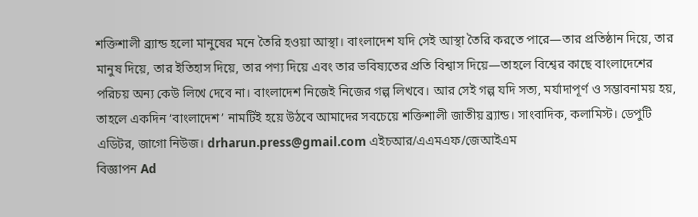শক্তিশালী ব্র্যান্ড হলো মানুষের মনে তৈরি হওয়া আস্থা। বাংলাদেশ যদি সেই আস্থা তৈরি করতে পারে—তার প্রতিষ্ঠান দিয়ে, তার মানুষ দিয়ে, তার ইতিহাস দিয়ে, তার পণ্য দিয়ে এবং তার ভবিষ্যতের প্রতি বিশ্বাস দিয়ে—তাহলে বিশ্বের কাছে বাংলাদেশের পরিচয় অন্য কেউ লিখে দেবে না। বাংলাদেশ নিজেই নিজের গল্প লিখবে। আর সেই গল্প যদি সত্য, মর্যাদাপূর্ণ ও সম্ভাবনাময় হয়, তাহলে একদিন ‘বাংলাদেশ’ নামটিই হয়ে উঠবে আমাদের সবচেয়ে শক্তিশালী জাতীয় ব্র্যান্ড। সাংবাদিক, কলামিস্ট। ডেপুটি এডিটর, জাগো নিউজ। drharun.press@gmail.com এইচআর/এএমএফ/জেআইএম
বিজ্ঞাপন Ad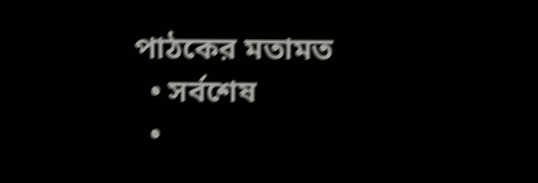পাঠকের মতামত
  • সর্বশেষ
  •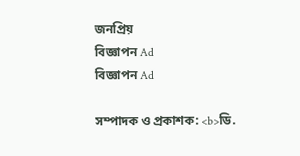জনপ্রিয়
বিজ্ঞাপন Ad
বিজ্ঞাপন Ad

সম্পাদক ও প্রকাশক: <b>ডি.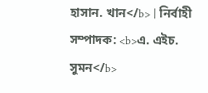হাসান. খান</b> | নির্বাহী সম্পাদক: <b>এ. এইচ. সুমন</b>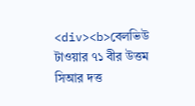<div><b>বেলভিউ টাওয়ার ৭১ বীর উত্তম সিআর দত্ত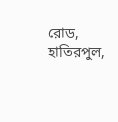রোড, হাতিরপুল,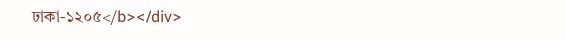ঢাকা-১২০৫</b></div>